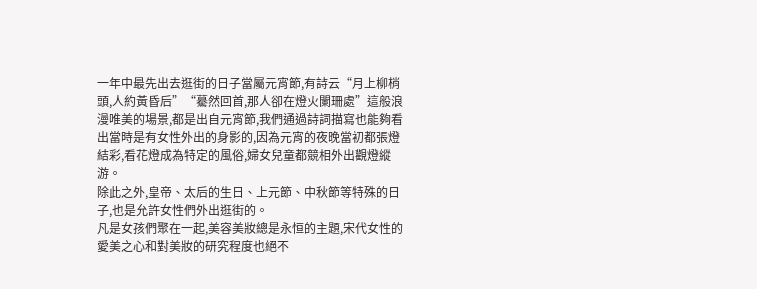一年中最先出去逛街的日子當屬元宵節,有詩云“月上柳梢頭,人約黃昏后”“驀然回首,那人卻在燈火闌珊處”這般浪漫唯美的場景,都是出自元宵節,我們通過詩詞描寫也能夠看出當時是有女性外出的身影的,因為元宵的夜晚當初都張燈結彩,看花燈成為特定的風俗,婦女兒童都競相外出觀燈縱游。
除此之外,皇帝、太后的生日、上元節、中秋節等特殊的日子,也是允許女性們外出逛街的。
凡是女孩們聚在一起,美容美妝總是永恒的主題,宋代女性的愛美之心和對美妝的研究程度也絕不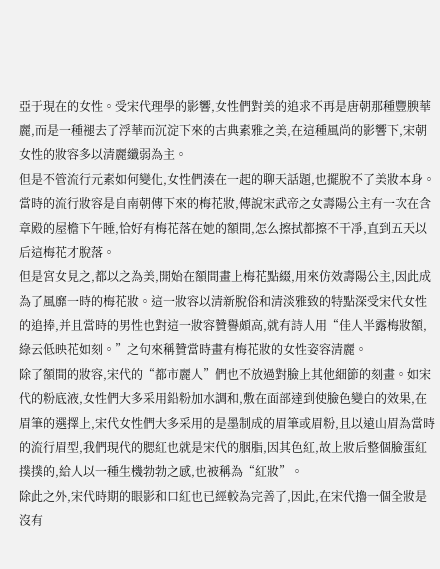亞于現在的女性。受宋代理學的影響,女性們對美的追求不再是唐朝那種豐腴華麗,而是一種褪去了浮華而沉淀下來的古典素雅之美,在這種風尚的影響下,宋朝女性的妝容多以清麗纖弱為主。
但是不管流行元素如何變化,女性們湊在一起的聊天話題,也擺脫不了美妝本身。當時的流行妝容是自南朝傳下來的梅花妝,傳說宋武帝之女壽陽公主有一次在含章殿的屋檐下午睡,恰好有梅花落在她的額間,怎么擦拭都擦不干凈,直到五天以后這梅花才脫落。
但是宮女見之,都以之為美,開始在額間畫上梅花點綴,用來仿效壽陽公主,因此成為了風靡一時的梅花妝。這一妝容以清新脫俗和清淡雅致的特點深受宋代女性的追捧,并且當時的男性也對這一妝容贊譽頗高,就有詩人用“佳人半露梅妝額,綠云低映花如刻。”之句來稱贊當時畫有梅花妝的女性姿容清麗。
除了額間的妝容,宋代的“都市麗人”們也不放過對臉上其他細節的刻畫。如宋代的粉底液,女性們大多采用鉛粉加水調和,敷在面部達到使臉色變白的效果,在眉筆的選擇上,宋代女性們大多采用的是墨制成的眉筆或眉粉,且以遠山眉為當時的流行眉型,我們現代的腮紅也就是宋代的胭脂,因其色紅,故上妝后整個臉蛋紅撲撲的,給人以一種生機勃勃之感,也被稱為“紅妝”。
除此之外,宋代時期的眼影和口紅也已經較為完善了,因此,在宋代擼一個全妝是沒有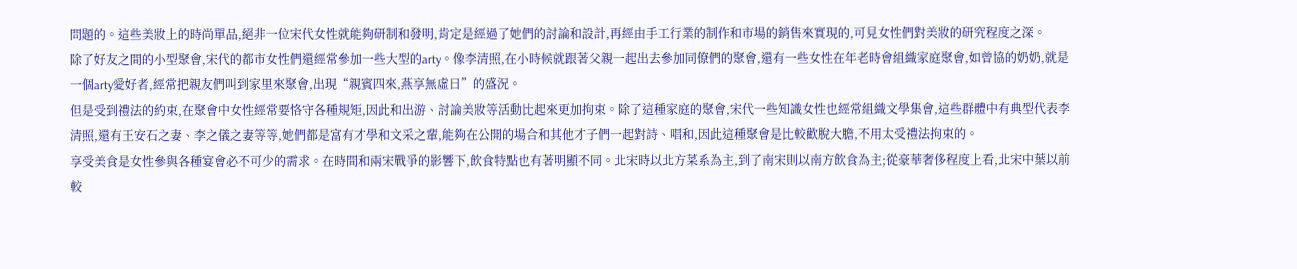問題的。這些美妝上的時尚單品,絕非一位宋代女性就能夠研制和發明,肯定是經過了她們的討論和設計,再經由手工行業的制作和市場的銷售來實現的,可見女性們對美妝的研究程度之深。
除了好友之間的小型聚會,宋代的都市女性們還經常參加一些大型的arty。像李清照,在小時候就跟著父親一起出去參加同僚們的聚會,還有一些女性在年老時會組織家庭聚會,如曾協的奶奶,就是一個arty愛好者,經常把親友們叫到家里來聚會,出現“親賓四來,燕享無虛日”的盛況。
但是受到禮法的約束,在聚會中女性經常要恪守各種規矩,因此和出游、討論美妝等活動比起來更加拘束。除了這種家庭的聚會,宋代一些知識女性也經常組織文學集會,這些群體中有典型代表李清照,還有王安石之妻、李之儀之妻等等,她們都是富有才學和文采之輩,能夠在公開的場合和其他才子們一起對詩、唱和,因此這種聚會是比較歡脫大膽,不用太受禮法拘束的。
享受美食是女性參與各種宴會必不可少的需求。在時間和兩宋戰爭的影響下,飲食特點也有著明顯不同。北宋時以北方菜系為主,到了南宋則以南方飲食為主;從豪華奢侈程度上看,北宋中葉以前較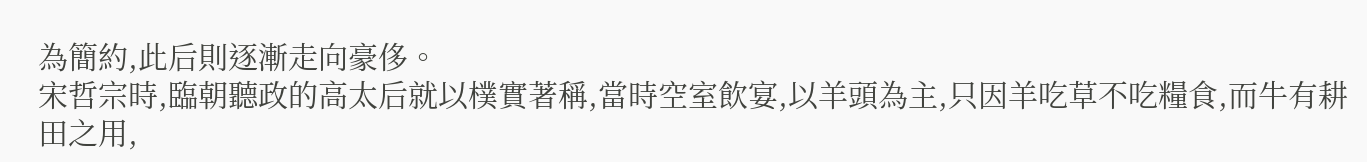為簡約,此后則逐漸走向豪侈。
宋哲宗時,臨朝聽政的高太后就以樸實著稱,當時空室飲宴,以羊頭為主,只因羊吃草不吃糧食,而牛有耕田之用,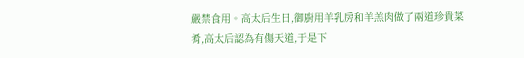嚴禁食用。高太后生日,御廚用羊乳房和羊羔肉做了兩道珍貴菜肴,高太后認為有傷天道,于是下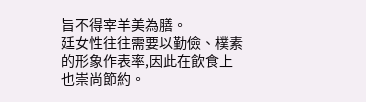旨不得宰羊美為膳。
廷女性往往需要以勤儉、樸素的形象作表率,因此在飲食上也崇尚節約。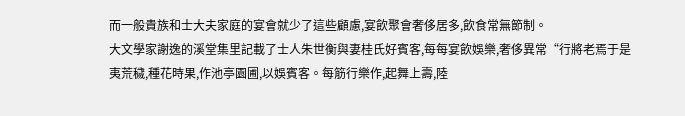而一般貴族和士大夫家庭的宴會就少了這些顧慮,宴飲聚會奢侈居多,飲食常無節制。
大文學家謝逸的溪堂集里記載了士人朱世衡與妻桂氏好賓客,每每宴飲娛樂,奢侈異常“行將老焉于是夷荒穢,種花時果,作池亭園圃,以娛賓客。每筋行樂作,起舞上壽,陸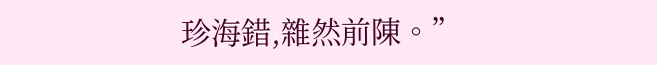珍海錯,雜然前陳。”